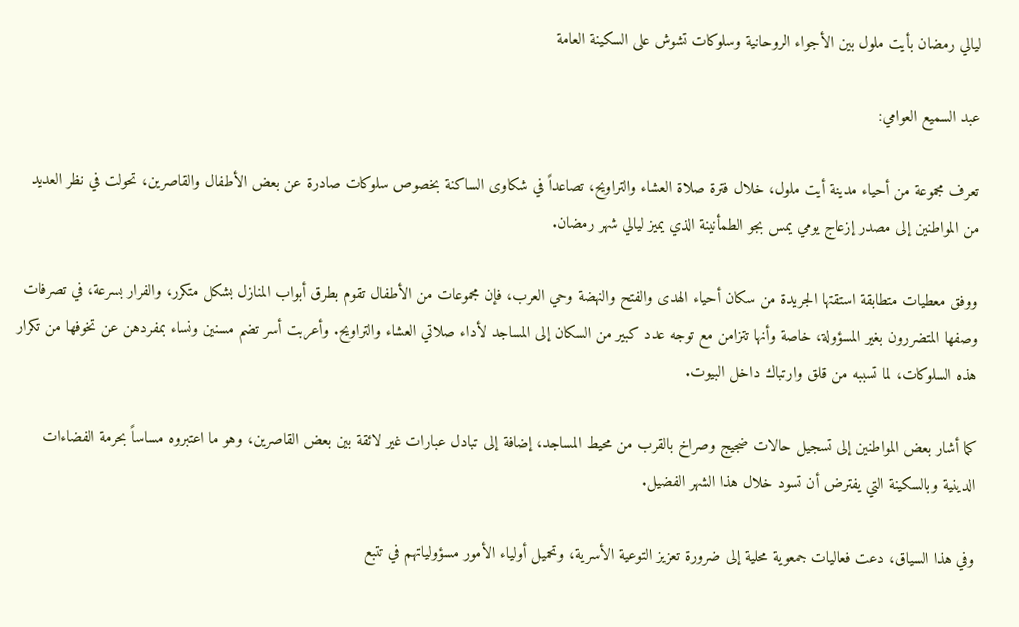ليالي رمضان بأيت ملول بين الأجواء الروحانية وسلوكات تشوش على السكينة العامة

عبد السميع العوامي:

تعرف مجموعة من أحياء مدينة أيت ملول، خلال فترة صلاة العشاء والتراويح، تصاعداً في شكاوى الساكنة بخصوص سلوكات صادرة عن بعض الأطفال والقاصرين، تحولت في نظر العديد من المواطنين إلى مصدر إزعاج يومي يمس بجو الطمأنينة الذي يميز ليالي شهر رمضان.

ووفق معطيات متطابقة استقتها الجريدة من سكان أحياء الهدى والفتح والنهضة وحي العرب، فإن مجموعات من الأطفال تقوم بطرق أبواب المنازل بشكل متكرر، والفرار بسرعة، في تصرفات وصفها المتضررون بغير المسؤولة، خاصة وأنها تتزامن مع توجه عدد كبير من السكان إلى المساجد لأداء صلاتي العشاء والتراويح. وأعربت أسر تضم مسنين ونساء بمفردهن عن تخوفها من تكرار هذه السلوكات، لما تسببه من قلق وارتباك داخل البيوت.

كما أشار بعض المواطنين إلى تسجيل حالات ضجيج وصراخ بالقرب من محيط المساجد، إضافة إلى تبادل عبارات غير لائقة بين بعض القاصرين، وهو ما اعتبروه مساساً بحرمة الفضاءات الدينية وبالسكينة التي يفترض أن تسود خلال هذا الشهر الفضيل.

وفي هذا السياق، دعت فعاليات جمعوية محلية إلى ضرورة تعزيز التوعية الأسرية، وتحميل أولياء الأمور مسؤولياتهم في تتبع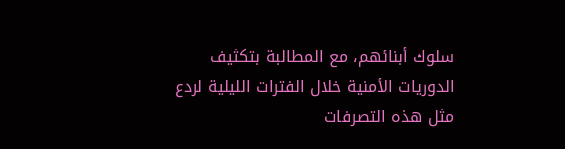سلوك أبنائهم، مع المطالبة بتكثيف الدوريات الأمنية خلال الفترات الليلية لردع مثل هذه التصرفات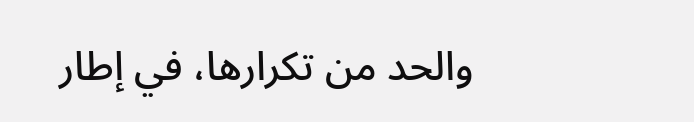والحد من تكرارها، في إطار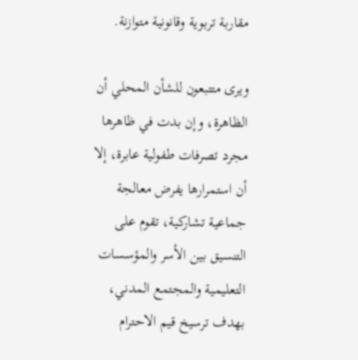مقاربة تربوية وقانونية متوازنة.

ويرى متتبعون للشأن المحلي أن الظاهرة، وإن بدت في ظاهرها مجرد تصرفات طفولية عابرة، إلا أن استمرارها يفرض معالجة جماعية تشاركية، تقوم على التنسيق بين الأسر والمؤسسات التعليمية والمجتمع المدني، بهدف ترسيخ قيم الاحترام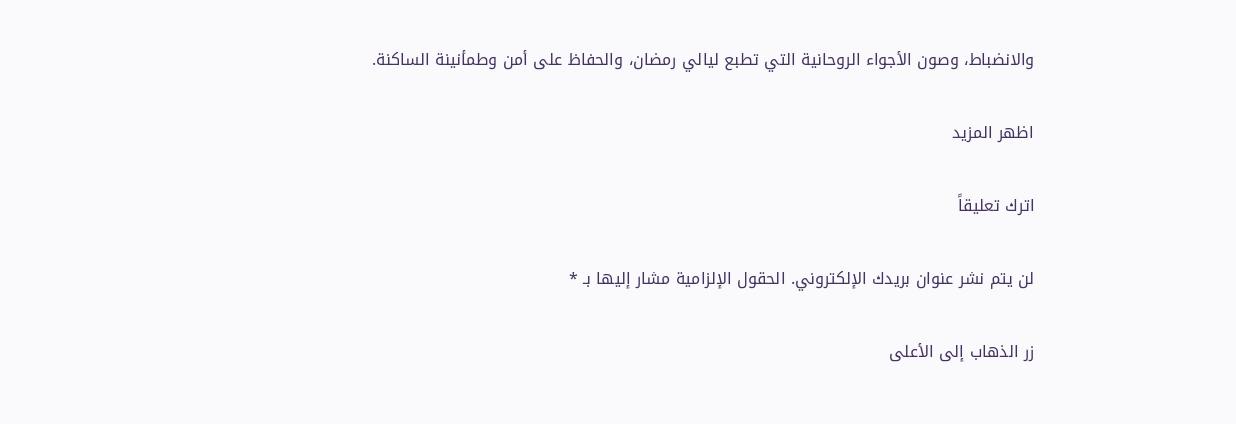والانضباط، وصون الأجواء الروحانية التي تطبع ليالي رمضان، والحفاظ على أمن وطمأنينة الساكنة.

اظهر المزيد

اترك تعليقاً

لن يتم نشر عنوان بريدك الإلكتروني. الحقول الإلزامية مشار إليها بـ *

زر الذهاب إلى الأعلى